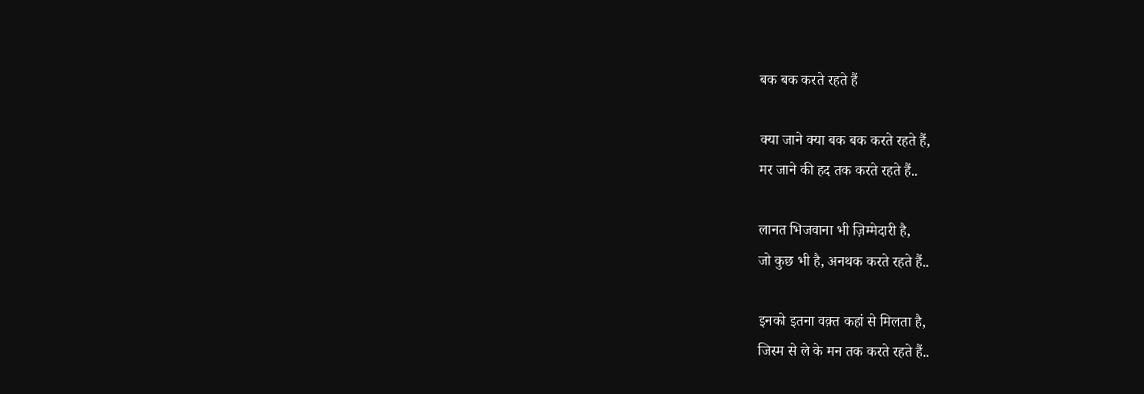बक बक करते रहते हैं

क्या जाने क्या बक बक करते रहते हैं,
मर जाने की हद तक करते रहते हैं..

लानत भिजवाना भी ज़िम्मेदारी है,
जो कुछ भी है, अनथक करते रहते हैं..

इनको इतना वक़्त कहां से मिलता है,
जिस्म से ले के मन तक करते रहते हैं..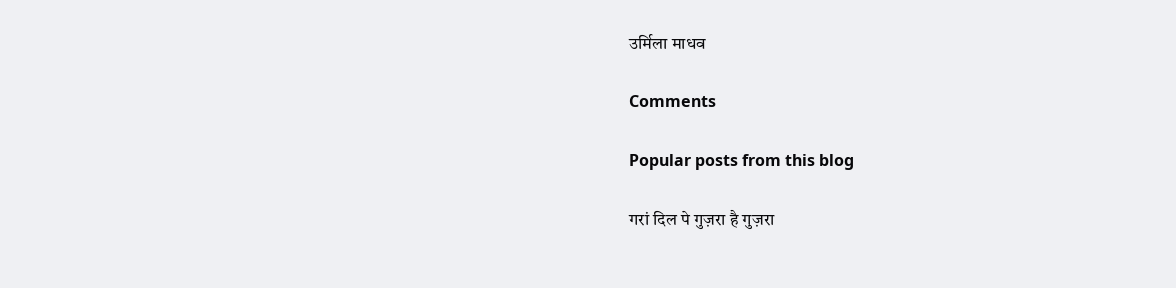उर्मिला माधव

Comments

Popular posts from this blog

गरां दिल पे गुज़रा है गुज़रा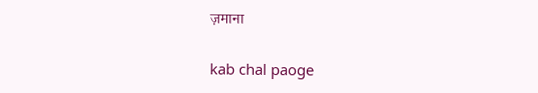ज़माना

kab chal paoge